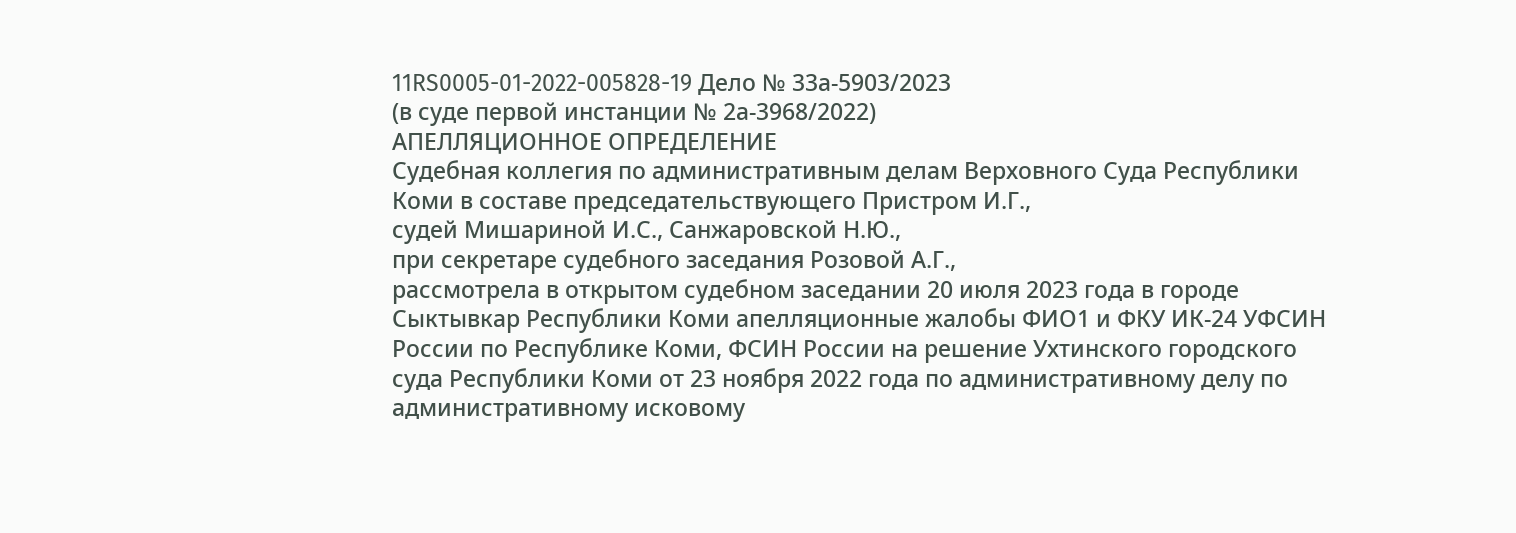11RS0005-01-2022-005828-19 Дело № 33а-5903/2023
(в суде первой инстанции № 2а-3968/2022)
АПЕЛЛЯЦИОННОЕ ОПРЕДЕЛЕНИЕ
Судебная коллегия по административным делам Верховного Суда Республики Коми в составе председательствующего Пристром И.Г.,
судей Мишариной И.С., Санжаровской Н.Ю.,
при секретаре судебного заседания Розовой А.Г.,
рассмотрела в открытом судебном заседании 20 июля 2023 года в городе Сыктывкар Республики Коми апелляционные жалобы ФИО1 и ФКУ ИК-24 УФСИН России по Республике Коми, ФСИН России на решение Ухтинского городского суда Республики Коми от 23 ноября 2022 года по административному делу по административному исковому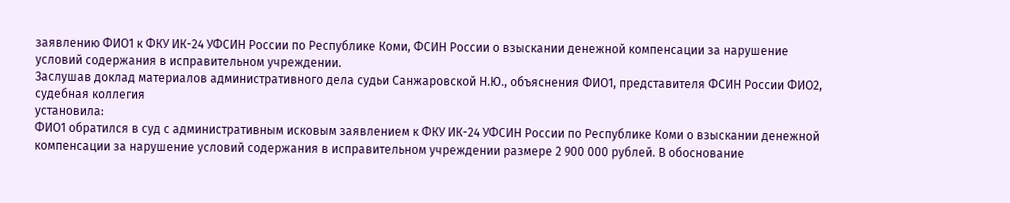заявлению ФИО1 к ФКУ ИК-24 УФСИН России по Республике Коми, ФСИН России о взыскании денежной компенсации за нарушение условий содержания в исправительном учреждении.
Заслушав доклад материалов административного дела судьи Санжаровской Н.Ю., объяснения ФИО1, представителя ФСИН России ФИО2, судебная коллегия
установила:
ФИО1 обратился в суд с административным исковым заявлением к ФКУ ИК-24 УФСИН России по Республике Коми о взыскании денежной компенсации за нарушение условий содержания в исправительном учреждении размере 2 900 000 рублей. В обоснование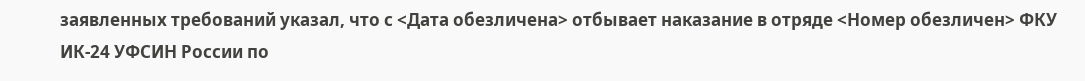заявленных требований указал, что с <Дата обезличена> отбывает наказание в отряде <Номер обезличен> ФКУ ИК-24 УФСИН России по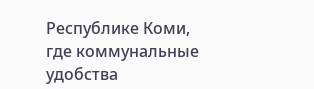Республике Коми, где коммунальные удобства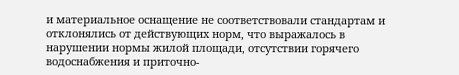и материальное оснащение не соответствовали стандартам и отклонялись от действующих норм, что выражалось в нарушении нормы жилой площади, отсутствии горячего водоснабжения и приточно-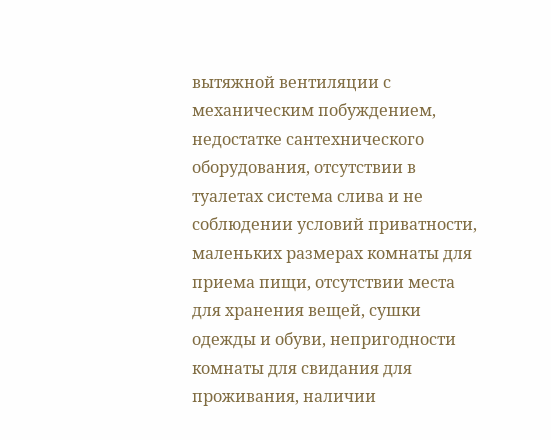вытяжной вентиляции с механическим побуждением, недостатке сантехнического оборудования, отсутствии в туалетах система слива и не соблюдении условий приватности, маленьких размерах комнаты для приема пищи, отсутствии места для хранения вещей, сушки одежды и обуви, непригодности комнаты для свидания для проживания, наличии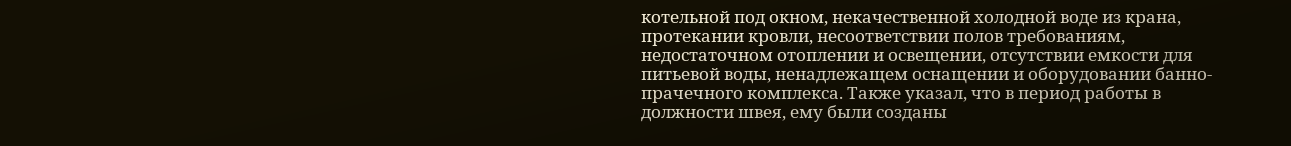котельной под окном, некачественной холодной воде из крана, протекании кровли, несоответствии полов требованиям, недостаточном отоплении и освещении, отсутствии емкости для питьевой воды, ненадлежащем оснащении и оборудовании банно-прачечного комплекса. Также указал, что в период работы в должности швея, ему были созданы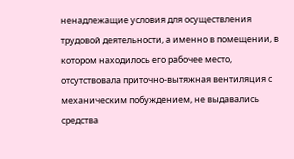ненадлежащие условия для осуществления трудовой деятельности, а именно в помещении, в котором находилось его рабочее место, отсутствовала приточно-вытяжная вентиляция с механическим побуждением, не выдавались средства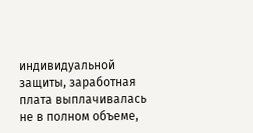индивидуальной защиты, заработная плата выплачивалась не в полном объеме,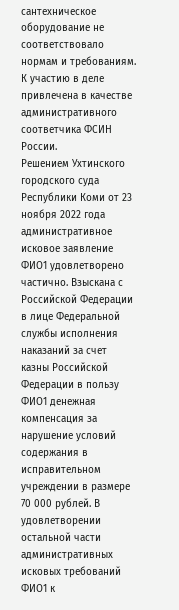сантехническое оборудование не соответствовало нормам и требованиям.
К участию в деле привлечена в качестве административного соответчика ФСИН России.
Решением Ухтинского городского суда Республики Коми от 23 ноября 2022 года административное исковое заявление ФИО1 удовлетворено частично. Взыскана с Российской Федерации в лице Федеральной службы исполнения наказаний за счет казны Российской Федерации в пользу ФИО1 денежная компенсация за нарушение условий содержания в исправительном учреждении в размере 70 000 рублей. В удовлетворении остальной части административных исковых требований ФИО1 к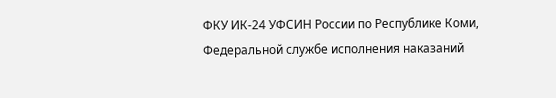ФКУ ИК-24 УФСИН России по Республике Коми, Федеральной службе исполнения наказаний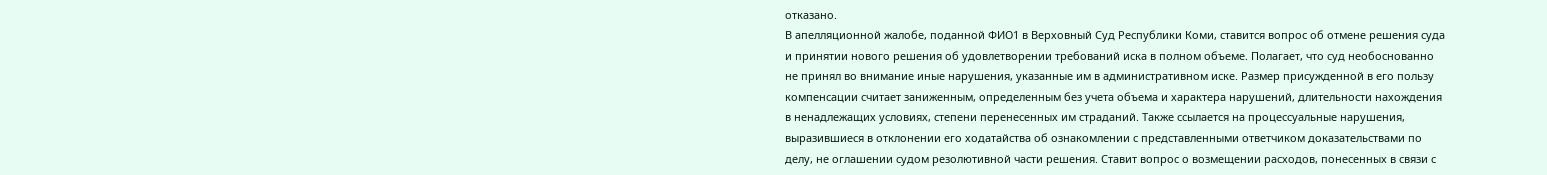отказано.
В апелляционной жалобе, поданной ФИО1 в Верховный Суд Республики Коми, ставится вопрос об отмене решения суда и принятии нового решения об удовлетворении требований иска в полном объеме. Полагает, что суд необоснованно не принял во внимание иные нарушения, указанные им в административном иске. Размер присужденной в его пользу компенсации считает заниженным, определенным без учета объема и характера нарушений, длительности нахождения в ненадлежащих условиях, степени перенесенных им страданий. Также ссылается на процессуальные нарушения, выразившиеся в отклонении его ходатайства об ознакомлении с представленными ответчиком доказательствами по делу, не оглашении судом резолютивной части решения. Ставит вопрос о возмещении расходов, понесенных в связи с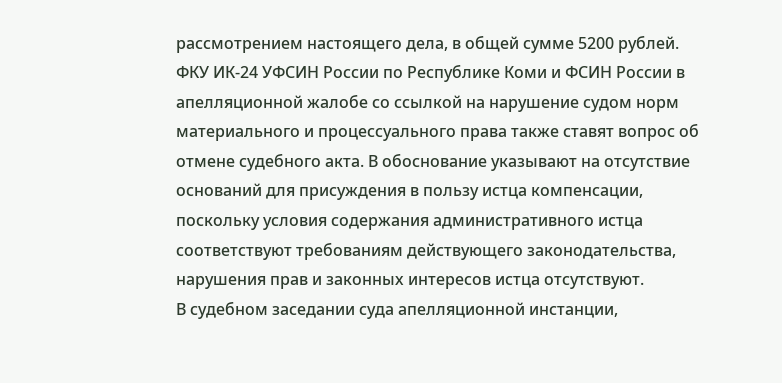рассмотрением настоящего дела, в общей сумме 5200 рублей.
ФКУ ИК-24 УФСИН России по Республике Коми и ФСИН России в апелляционной жалобе со ссылкой на нарушение судом норм материального и процессуального права также ставят вопрос об отмене судебного акта. В обоснование указывают на отсутствие оснований для присуждения в пользу истца компенсации, поскольку условия содержания административного истца соответствуют требованиям действующего законодательства, нарушения прав и законных интересов истца отсутствуют.
В судебном заседании суда апелляционной инстанции,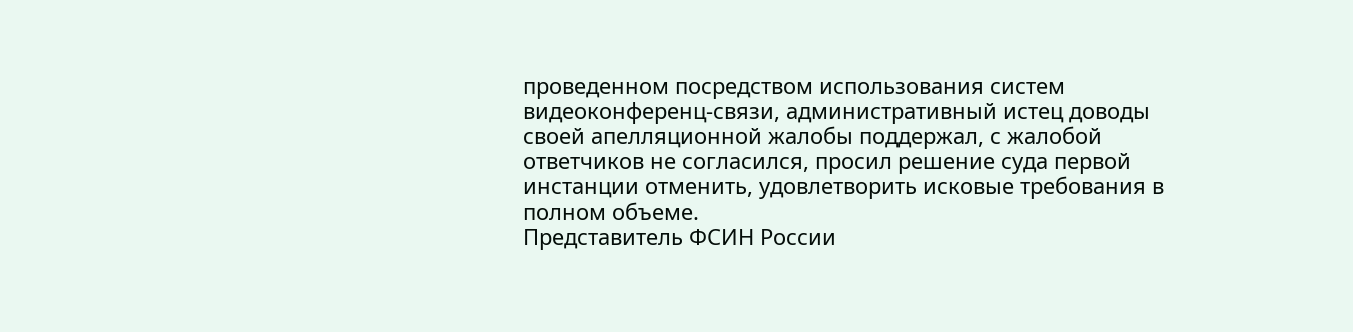проведенном посредством использования систем видеоконференц-связи, административный истец доводы своей апелляционной жалобы поддержал, с жалобой ответчиков не согласился, просил решение суда первой инстанции отменить, удовлетворить исковые требования в полном объеме.
Представитель ФСИН России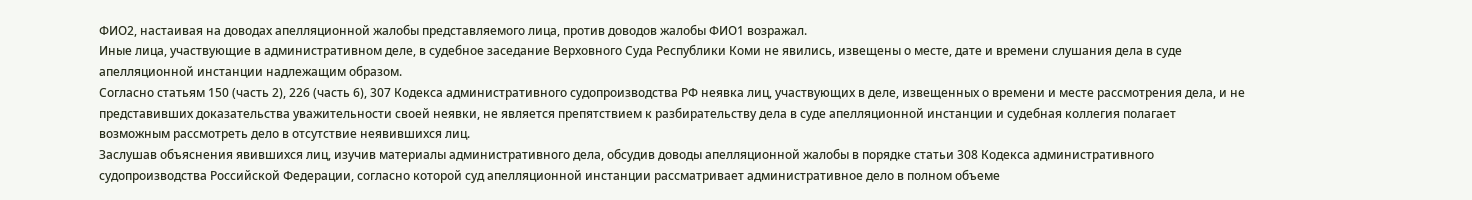ФИО2, настаивая на доводах апелляционной жалобы представляемого лица, против доводов жалобы ФИО1 возражал.
Иные лица, участвующие в административном деле, в судебное заседание Верховного Суда Республики Коми не явились, извещены о месте, дате и времени слушания дела в суде апелляционной инстанции надлежащим образом.
Согласно статьям 150 (часть 2), 226 (часть 6), 307 Кодекса административного судопроизводства РФ неявка лиц, участвующих в деле, извещенных о времени и месте рассмотрения дела, и не представивших доказательства уважительности своей неявки, не является препятствием к разбирательству дела в суде апелляционной инстанции и судебная коллегия полагает возможным рассмотреть дело в отсутствие неявившихся лиц.
Заслушав объяснения явившихся лиц, изучив материалы административного дела, обсудив доводы апелляционной жалобы в порядке статьи 308 Кодекса административного судопроизводства Российской Федерации, согласно которой суд апелляционной инстанции рассматривает административное дело в полном объеме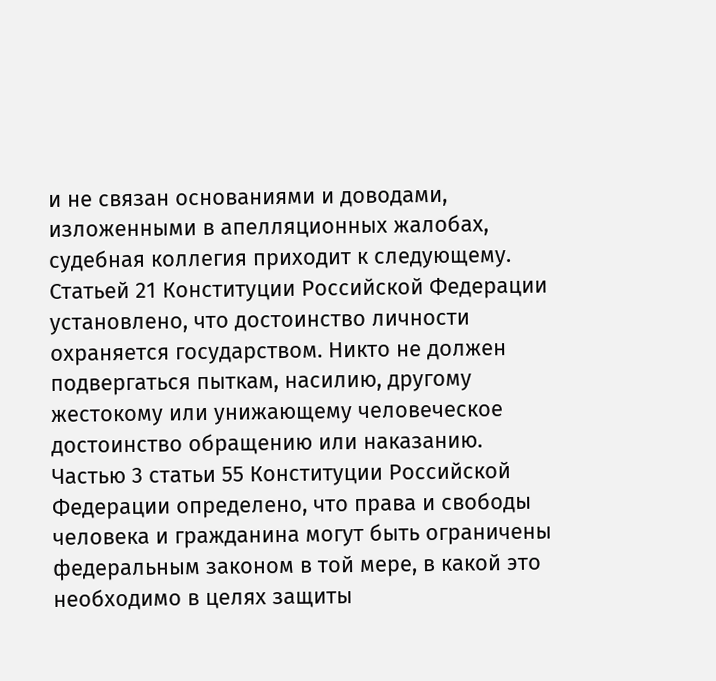и не связан основаниями и доводами, изложенными в апелляционных жалобах, судебная коллегия приходит к следующему.
Статьей 21 Конституции Российской Федерации установлено, что достоинство личности охраняется государством. Никто не должен подвергаться пыткам, насилию, другому жестокому или унижающему человеческое достоинство обращению или наказанию.
Частью 3 статьи 55 Конституции Российской Федерации определено, что права и свободы человека и гражданина могут быть ограничены федеральным законом в той мере, в какой это необходимо в целях защиты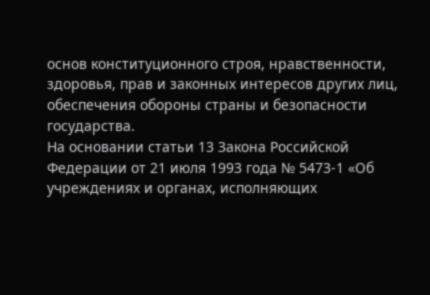основ конституционного строя, нравственности, здоровья, прав и законных интересов других лиц, обеспечения обороны страны и безопасности государства.
На основании статьи 13 Закона Российской Федерации от 21 июля 1993 года № 5473-1 «Об учреждениях и органах, исполняющих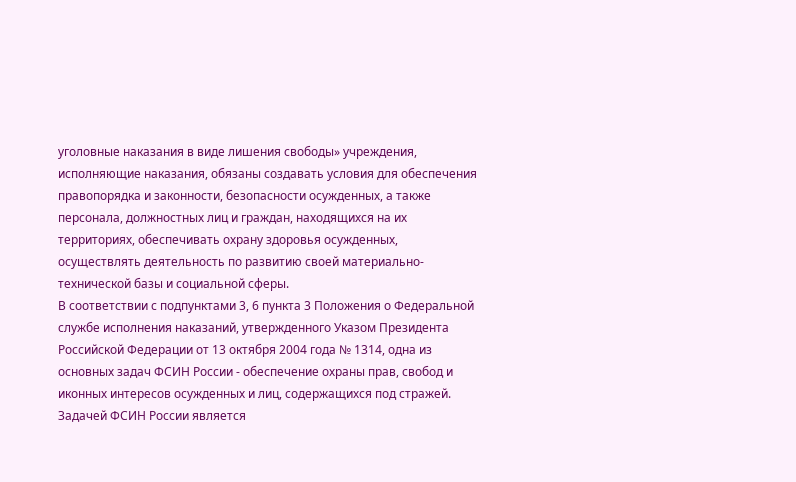уголовные наказания в виде лишения свободы» учреждения, исполняющие наказания, обязаны создавать условия для обеспечения правопорядка и законности, безопасности осужденных, а также персонала, должностных лиц и граждан, находящихся на их территориях, обеспечивать охрану здоровья осужденных, осуществлять деятельность по развитию своей материально-технической базы и социальной сферы.
В соответствии с подпунктами 3, 6 пункта 3 Положения о Федеральной службе исполнения наказаний, утвержденного Указом Президента Российской Федерации от 13 октября 2004 года № 1314, одна из основных задач ФСИН России - обеспечение охраны прав, свобод и иконных интересов осужденных и лиц, содержащихся под стражей. Задачей ФСИН России является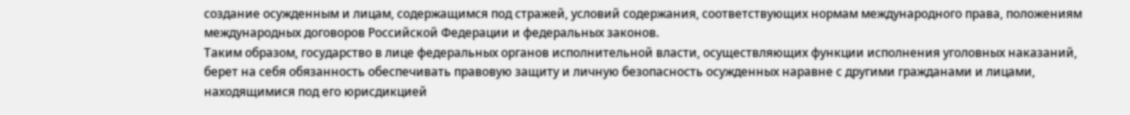создание осужденным и лицам, содержащимся под стражей, условий содержания, соответствующих нормам международного права, положениям международных договоров Российской Федерации и федеральных законов.
Таким образом, государство в лице федеральных органов исполнительной власти, осуществляющих функции исполнения уголовных наказаний, берет на себя обязанность обеспечивать правовую защиту и личную безопасность осужденных наравне с другими гражданами и лицами, находящимися под его юрисдикцией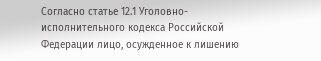Согласно статье 12.1 Уголовно-исполнительного кодекса Российской Федерации лицо, осужденное к лишению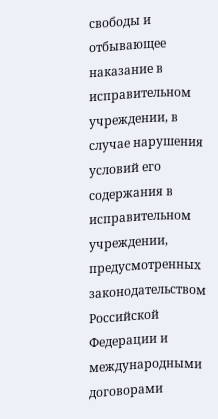свободы и отбывающее наказание в исправительном учреждении, в случае нарушения условий его содержания в исправительном учреждении, предусмотренных законодательством Российской Федерации и международными договорами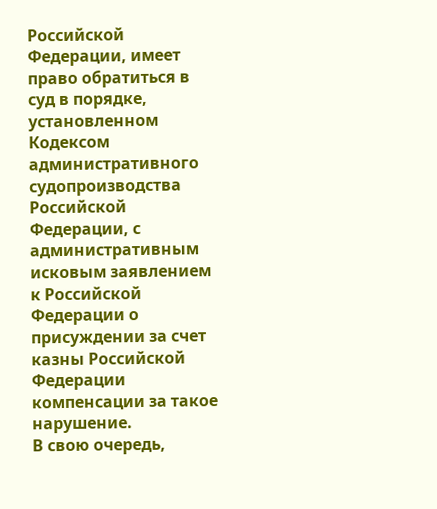Российской Федерации, имеет право обратиться в суд в порядке, установленном Кодексом административного судопроизводства Российской Федерации, с административным исковым заявлением к Российской Федерации о присуждении за счет казны Российской Федерации компенсации за такое нарушение.
В свою очередь,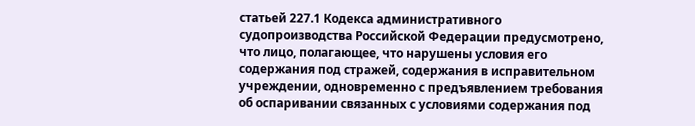статьей 227.1 Кодекса административного судопроизводства Российской Федерации предусмотрено, что лицо, полагающее, что нарушены условия его содержания под стражей, содержания в исправительном учреждении, одновременно с предъявлением требования об оспаривании связанных с условиями содержания под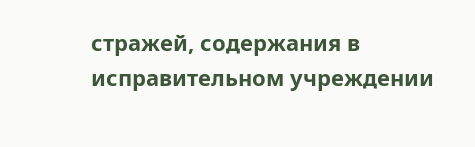стражей, содержания в исправительном учреждении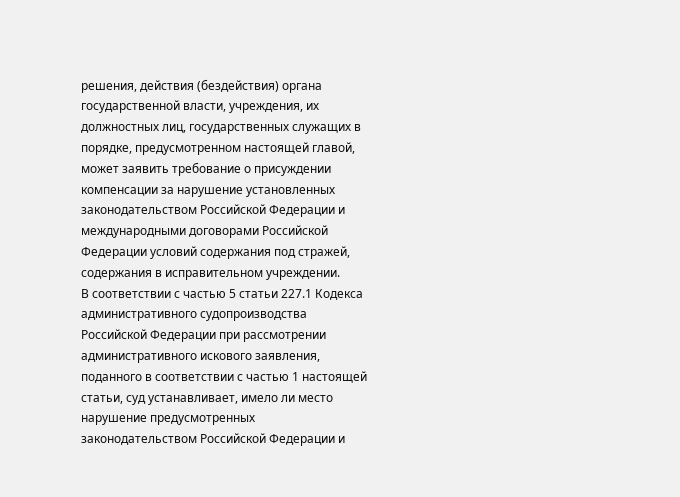решения, действия (бездействия) органа государственной власти, учреждения, их должностных лиц, государственных служащих в порядке, предусмотренном настоящей главой, может заявить требование о присуждении компенсации за нарушение установленных законодательством Российской Федерации и международными договорами Российской Федерации условий содержания под стражей, содержания в исправительном учреждении.
В соответствии с частью 5 статьи 227.1 Кодекса административного судопроизводства Российской Федерации при рассмотрении административного искового заявления, поданного в соответствии с частью 1 настоящей статьи, суд устанавливает, имело ли место нарушение предусмотренных законодательством Российской Федерации и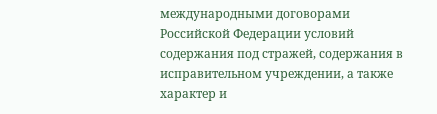международными договорами Российской Федерации условий содержания под стражей, содержания в исправительном учреждении, а также характер и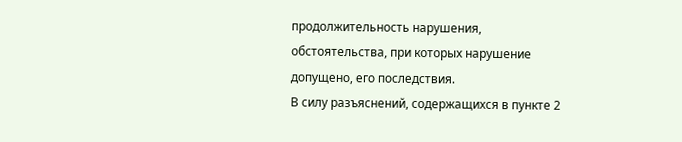продолжительность нарушения, обстоятельства, при которых нарушение допущено, его последствия.
В силу разъяснений, содержащихся в пункте 2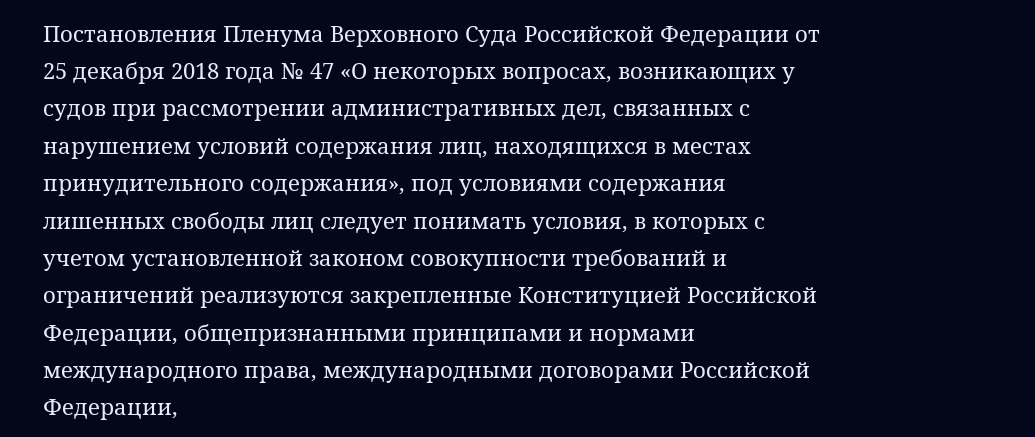Постановления Пленума Верховного Суда Российской Федерации от 25 декабря 2018 года № 47 «О некоторых вопросах, возникающих у судов при рассмотрении административных дел, связанных с нарушением условий содержания лиц, находящихся в местах принудительного содержания», под условиями содержания лишенных свободы лиц следует понимать условия, в которых с учетом установленной законом совокупности требований и ограничений реализуются закрепленные Конституцией Российской Федерации, общепризнанными принципами и нормами международного права, международными договорами Российской Федерации,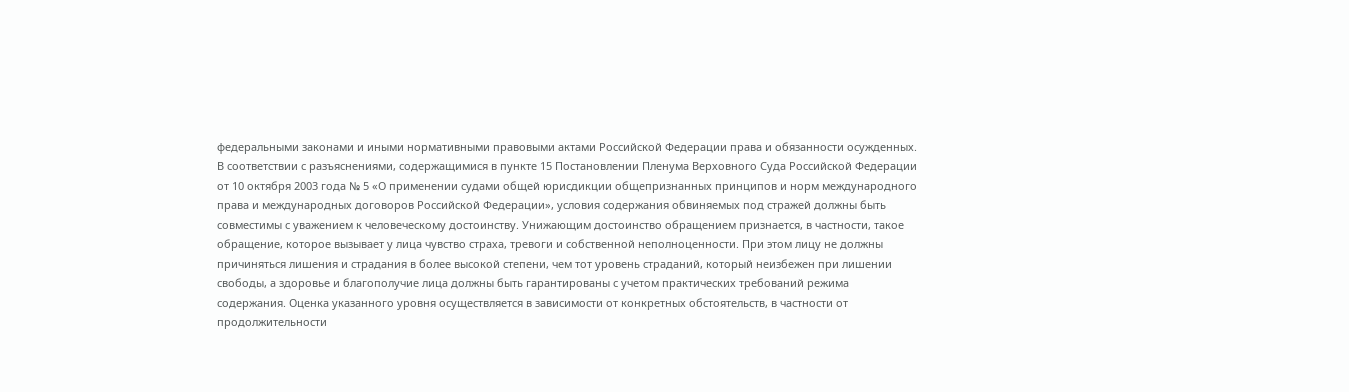федеральными законами и иными нормативными правовыми актами Российской Федерации права и обязанности осужденных.
В соответствии с разъяснениями, содержащимися в пункте 15 Постановлении Пленума Верховного Суда Российской Федерации от 10 октября 2003 года № 5 «О применении судами общей юрисдикции общепризнанных принципов и норм международного права и международных договоров Российской Федерации», условия содержания обвиняемых под стражей должны быть совместимы с уважением к человеческому достоинству. Унижающим достоинство обращением признается, в частности, такое обращение, которое вызывает у лица чувство страха, тревоги и собственной неполноценности. При этом лицу не должны причиняться лишения и страдания в более высокой степени, чем тот уровень страданий, который неизбежен при лишении свободы, а здоровье и благополучие лица должны быть гарантированы с учетом практических требований режима содержания. Оценка указанного уровня осуществляется в зависимости от конкретных обстоятельств, в частности от продолжительности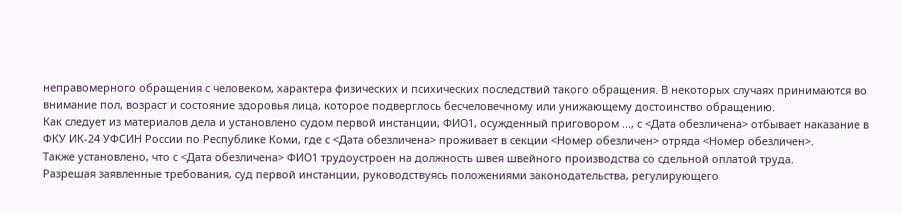неправомерного обращения с человеком, характера физических и психических последствий такого обращения. В некоторых случаях принимаются во внимание пол, возраст и состояние здоровья лица, которое подверглось бесчеловечному или унижающему достоинство обращению.
Как следует из материалов дела и установлено судом первой инстанции, ФИО1, осужденный приговором ..., с <Дата обезличена> отбывает наказание в ФКУ ИК-24 УФСИН России по Республике Коми, где с <Дата обезличена> проживает в секции <Номер обезличен> отряда <Номер обезличен>.
Также установлено, что с <Дата обезличена> ФИО1 трудоустроен на должность швея швейного производства со сдельной оплатой труда.
Разрешая заявленные требования, суд первой инстанции, руководствуясь положениями законодательства, регулирующего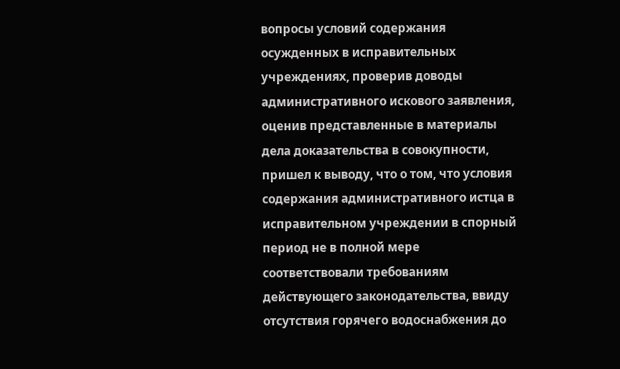вопросы условий содержания осужденных в исправительных учреждениях, проверив доводы административного искового заявления, оценив представленные в материалы дела доказательства в совокупности, пришел к выводу, что о том, что условия содержания административного истца в исправительном учреждении в спорный период не в полной мере соответствовали требованиям действующего законодательства, ввиду отсутствия горячего водоснабжения до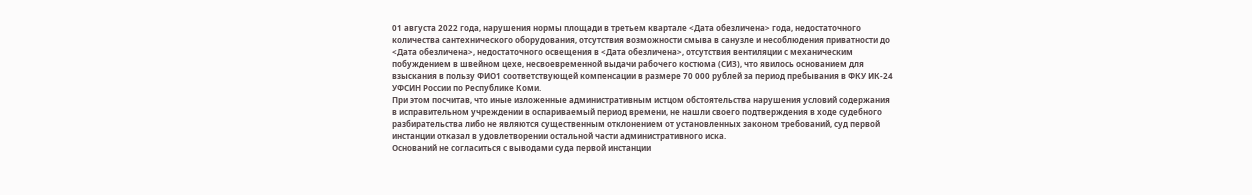01 августа 2022 года, нарушения нормы площади в третьем квартале <Дата обезличена> года, недостаточного количества сантехнического оборудования, отсутствия возможности смыва в санузле и несоблюдения приватности до <Дата обезличена>, недостаточного освещения в <Дата обезличена>, отсутствия вентиляции с механическим побуждением в швейном цехе, несвоевременной выдачи рабочего костюма (СИЗ), что явилось основанием для взыскания в пользу ФИО1 соответствующей компенсации в размере 70 000 рублей за период пребывания в ФКУ ИК-24 УФСИН России по Республике Коми.
При этом посчитав, что иные изложенные административным истцом обстоятельства нарушения условий содержания в исправительном учреждении в оспариваемый период времени, не нашли своего подтверждения в ходе судебного разбирательства либо не являются существенным отклонением от установленных законом требований, суд первой инстанции отказал в удовлетворении остальной части административного иска.
Оснований не согласиться с выводами суда первой инстанции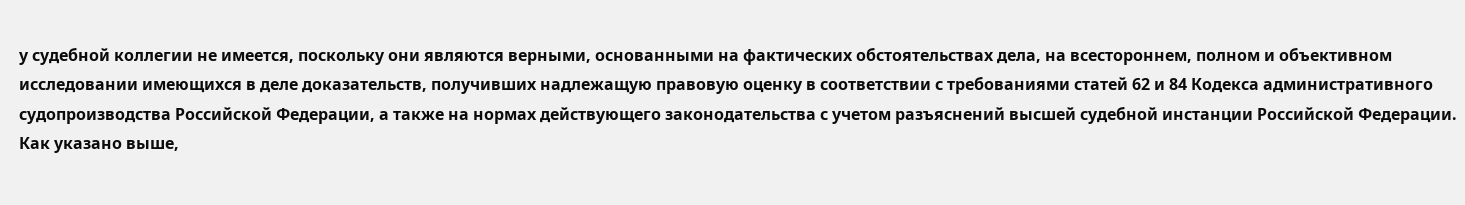у судебной коллегии не имеется, поскольку они являются верными, основанными на фактических обстоятельствах дела, на всестороннем, полном и объективном исследовании имеющихся в деле доказательств, получивших надлежащую правовую оценку в соответствии с требованиями статей 62 и 84 Кодекса административного судопроизводства Российской Федерации, а также на нормах действующего законодательства с учетом разъяснений высшей судебной инстанции Российской Федерации.
Как указано выше,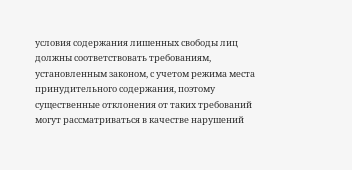условия содержания лишенных свободы лиц должны соответствовать требованиям, установленным законом, с учетом режима места принудительного содержания, поэтому существенные отклонения от таких требований могут рассматриваться в качестве нарушений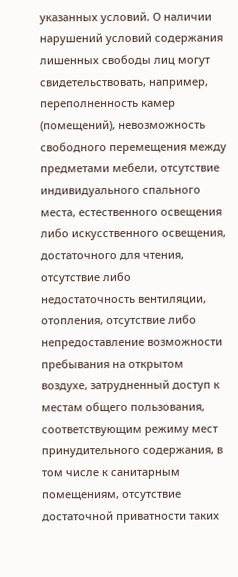указанных условий. О наличии нарушений условий содержания лишенных свободы лиц могут свидетельствовать, например, переполненность камер (помещений), невозможность свободного перемещения между предметами мебели, отсутствие индивидуального спального места, естественного освещения либо искусственного освещения, достаточного для чтения, отсутствие либо недостаточность вентиляции, отопления, отсутствие либо непредоставление возможности пребывания на открытом воздухе, затрудненный доступ к местам общего пользования, соответствующим режиму мест принудительного содержания, в том числе к санитарным помещениям, отсутствие достаточной приватности таких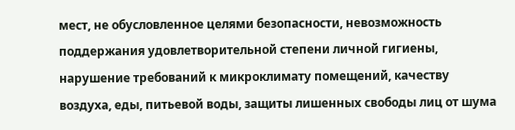мест, не обусловленное целями безопасности, невозможность поддержания удовлетворительной степени личной гигиены, нарушение требований к микроклимату помещений, качеству воздуха, еды, питьевой воды, защиты лишенных свободы лиц от шума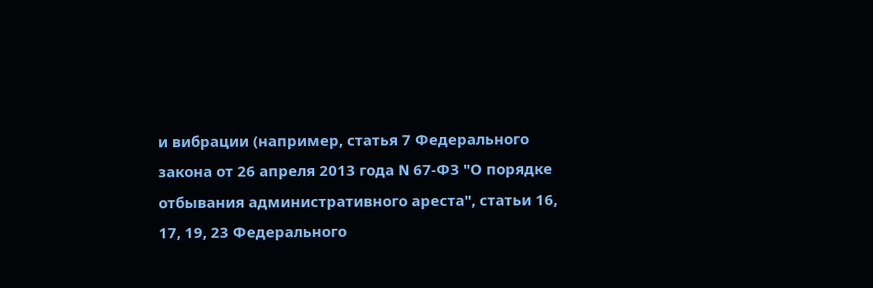и вибрации (например, статья 7 Федерального закона от 26 апреля 2013 года N 67-ФЗ "О порядке отбывания административного ареста", статьи 16, 17, 19, 23 Федерального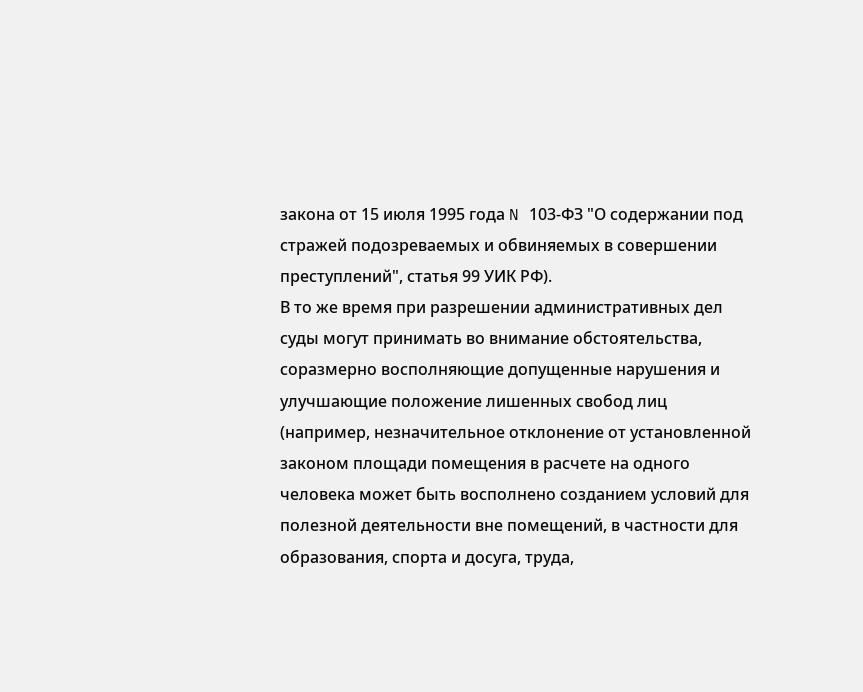закона от 15 июля 1995 года N 103-ФЗ "О содержании под стражей подозреваемых и обвиняемых в совершении преступлений", статья 99 УИК РФ).
В то же время при разрешении административных дел суды могут принимать во внимание обстоятельства, соразмерно восполняющие допущенные нарушения и улучшающие положение лишенных свобод лиц (например, незначительное отклонение от установленной законом площади помещения в расчете на одного человека может быть восполнено созданием условий для полезной деятельности вне помещений, в частности для образования, спорта и досуга, труда,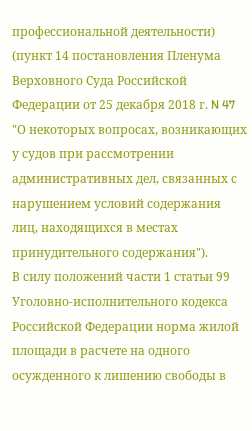профессиональной деятельности) (пункт 14 постановления Пленума Верховного Суда Российской Федерации от 25 декабря 2018 г. N 47 "О некоторых вопросах, возникающих у судов при рассмотрении административных дел, связанных с нарушением условий содержания лиц, находящихся в местах принудительного содержания").
В силу положений части 1 статьи 99 Уголовно-исполнительного кодекса Российской Федерации норма жилой площади в расчете на одного осужденного к лишению свободы в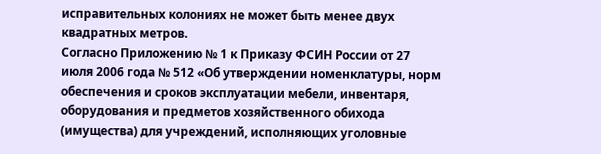исправительных колониях не может быть менее двух квадратных метров.
Согласно Приложению № 1 к Приказу ФСИН России от 27 июля 2006 года № 512 «Об утверждении номенклатуры, норм обеспечения и сроков эксплуатации мебели, инвентаря, оборудования и предметов хозяйственного обихода (имущества) для учреждений, исполняющих уголовные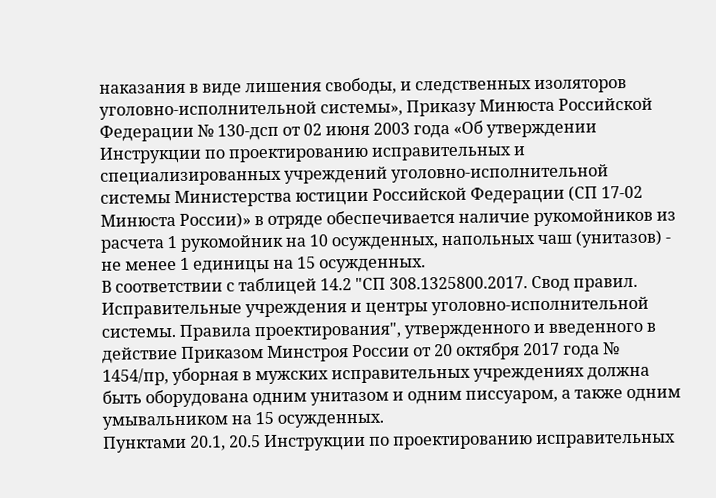наказания в виде лишения свободы, и следственных изоляторов уголовно-исполнительной системы», Приказу Минюста Российской Федерации № 130-дсп от 02 июня 2003 года «Об утверждении Инструкции по проектированию исправительных и специализированных учреждений уголовно-исполнительной системы Министерства юстиции Российской Федерации (СП 17-02 Минюста России)» в отряде обеспечивается наличие рукомойников из расчета 1 рукомойник на 10 осужденных, напольных чаш (унитазов) - не менее 1 единицы на 15 осужденных.
В соответствии с таблицей 14.2 "СП 308.1325800.2017. Свод правил. Исправительные учреждения и центры уголовно-исполнительной системы. Правила проектирования", утвержденного и введенного в действие Приказом Минстроя России от 20 октября 2017 года № 1454/пр, уборная в мужских исправительных учреждениях должна быть оборудована одним унитазом и одним писсуаром, а также одним умывальником на 15 осужденных.
Пунктами 20.1, 20.5 Инструкции по проектированию исправительных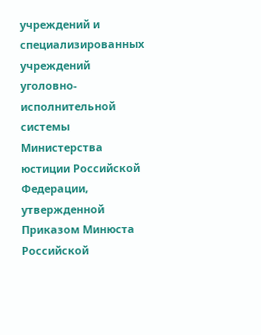учреждений и специализированных учреждений уголовно-исполнительной системы Министерства юстиции Российской Федерации, утвержденной Приказом Минюста Российской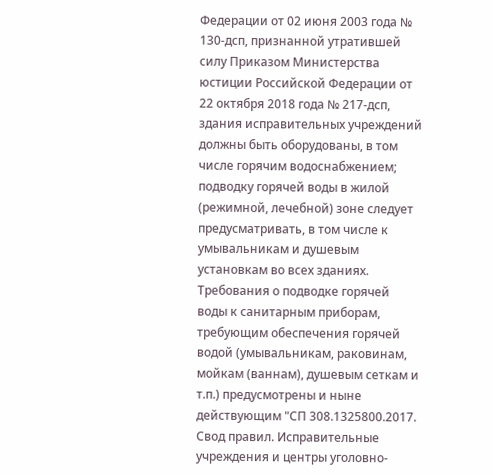Федерации от 02 июня 2003 года № 130-дсп, признанной утратившей силу Приказом Министерства юстиции Российской Федерации от 22 октября 2018 года № 217-дсп, здания исправительных учреждений должны быть оборудованы, в том числе горячим водоснабжением; подводку горячей воды в жилой (режимной, лечебной) зоне следует предусматривать, в том числе к умывальникам и душевым установкам во всех зданиях.
Требования о подводке горячей воды к санитарным приборам, требующим обеспечения горячей водой (умывальникам, раковинам, мойкам (ваннам), душевым сеткам и т.п.) предусмотрены и ныне действующим "СП 308.1325800.2017. Свод правил. Исправительные учреждения и центры уголовно-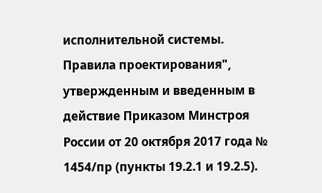исполнительной системы. Правила проектирования", утвержденным и введенным в действие Приказом Минстроя России от 20 октября 2017 года № 1454/пр (пункты 19.2.1 и 19.2.5).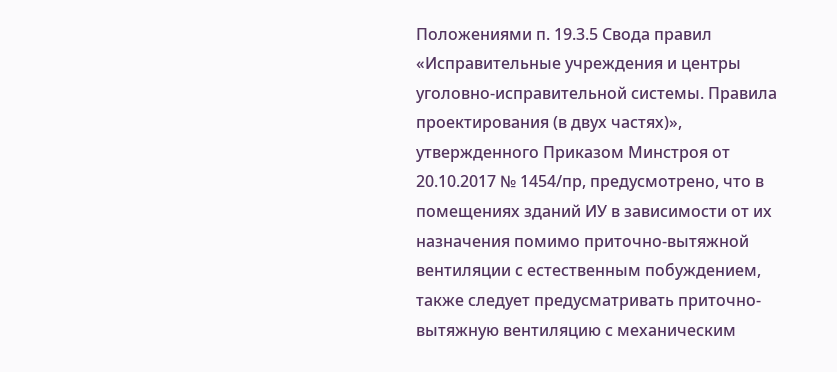Положениями п. 19.3.5 Свода правил «Исправительные учреждения и центры уголовно-исправительной системы. Правила проектирования (в двух частях)», утвержденного Приказом Минстроя от 20.10.2017 № 1454/пр, предусмотрено, что в помещениях зданий ИУ в зависимости от их назначения помимо приточно-вытяжной вентиляции с естественным побуждением, также следует предусматривать приточно-вытяжную вентиляцию с механическим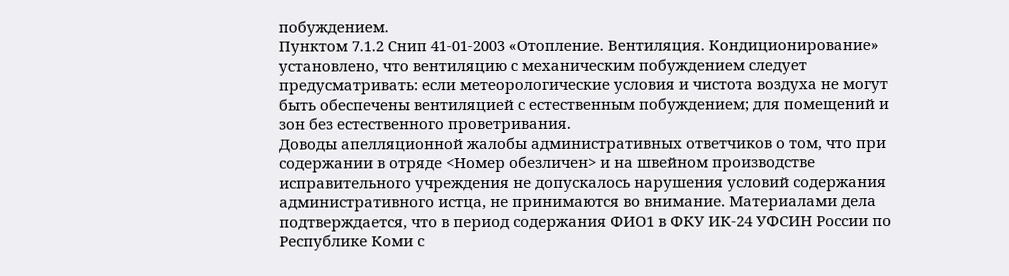побуждением.
Пунктом 7.1.2 Снип 41-01-2003 «Отопление. Вентиляция. Кондиционирование» установлено, что вентиляцию с механическим побуждением следует предусматривать: если метеорологические условия и чистота воздуха не могут быть обеспечены вентиляцией с естественным побуждением; для помещений и зон без естественного проветривания.
Доводы апелляционной жалобы административных ответчиков о том, что при содержании в отряде <Номер обезличен> и на швейном производстве исправительного учреждения не допускалось нарушения условий содержания административного истца, не принимаются во внимание. Материалами дела подтверждается, что в период содержания ФИО1 в ФКУ ИК-24 УФСИН России по Республике Коми с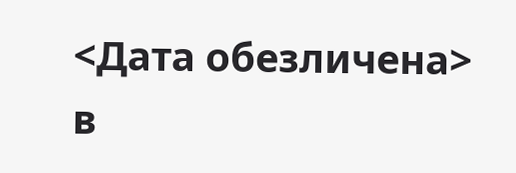<Дата обезличена> в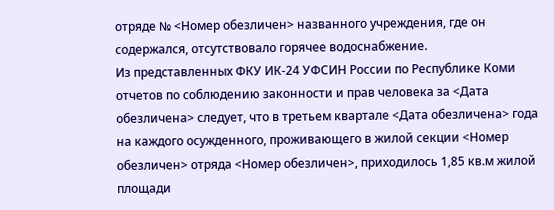отряде № <Номер обезличен> названного учреждения, где он содержался, отсутствовало горячее водоснабжение.
Из представленных ФКУ ИК-24 УФСИН России по Республике Коми отчетов по соблюдению законности и прав человека за <Дата обезличена> следует, что в третьем квартале <Дата обезличена> года на каждого осужденного, проживающего в жилой секции <Номер обезличен> отряда <Номер обезличен>, приходилось 1,85 кв.м жилой площади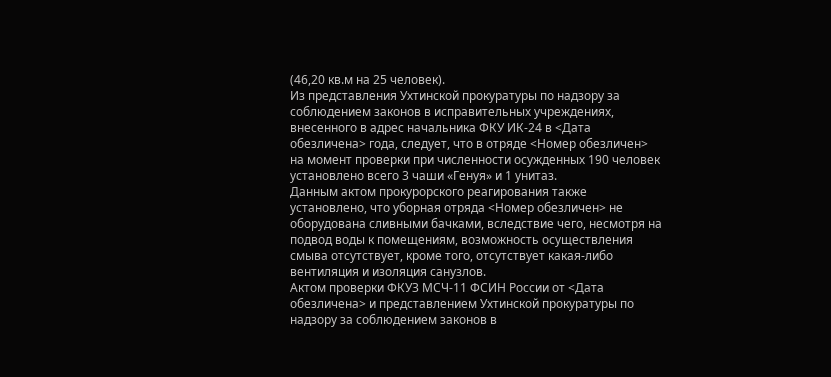(46,20 кв.м на 25 человек).
Из представления Ухтинской прокуратуры по надзору за соблюдением законов в исправительных учреждениях, внесенного в адрес начальника ФКУ ИК-24 в <Дата обезличена> года, следует, что в отряде <Номер обезличен> на момент проверки при численности осужденных 190 человек установлено всего 3 чаши «Генуя» и 1 унитаз.
Данным актом прокурорского реагирования также установлено, что уборная отряда <Номер обезличен> не оборудована сливными бачками, вследствие чего, несмотря на подвод воды к помещениям, возможность осуществления смыва отсутствует, кроме того, отсутствует какая-либо вентиляция и изоляция санузлов.
Актом проверки ФКУЗ МСЧ-11 ФСИН России от <Дата обезличена> и представлением Ухтинской прокуратуры по надзору за соблюдением законов в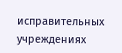исправительных учреждениях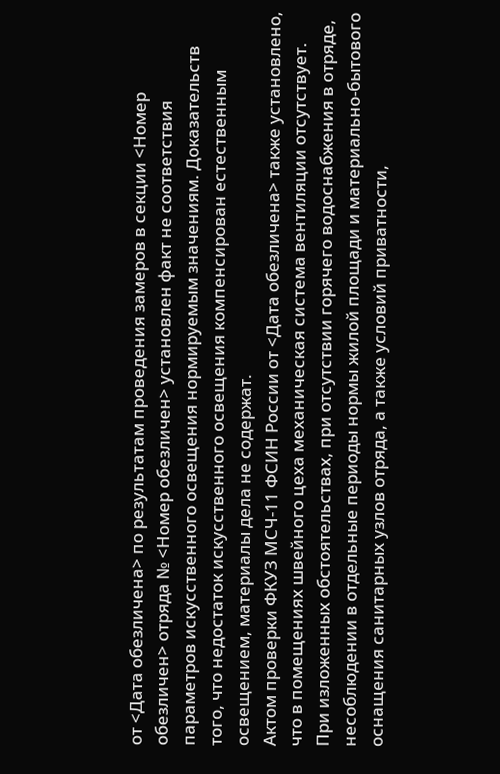от <Дата обезличена> по результатам проведения замеров в секции <Номер обезличен> отряда № <Номер обезличен> установлен факт не соответствия параметров искусственного освещения нормируемым значениям. Доказательств того, что недостаток искусственного освещения компенсирован естественным освещением, материалы дела не содержат.
Актом проверки ФКУЗ МСЧ-11 ФСИН России от <Дата обезличена> также установлено, что в помещениях швейного цеха механическая система вентиляции отсутствует.
При изложенных обстоятельствах, при отсутствии горячего водоснабжения в отряде, несоблюдении в отдельные периоды нормы жилой площади и материально-бытового оснащения санитарных узлов отряда, а также условий приватности,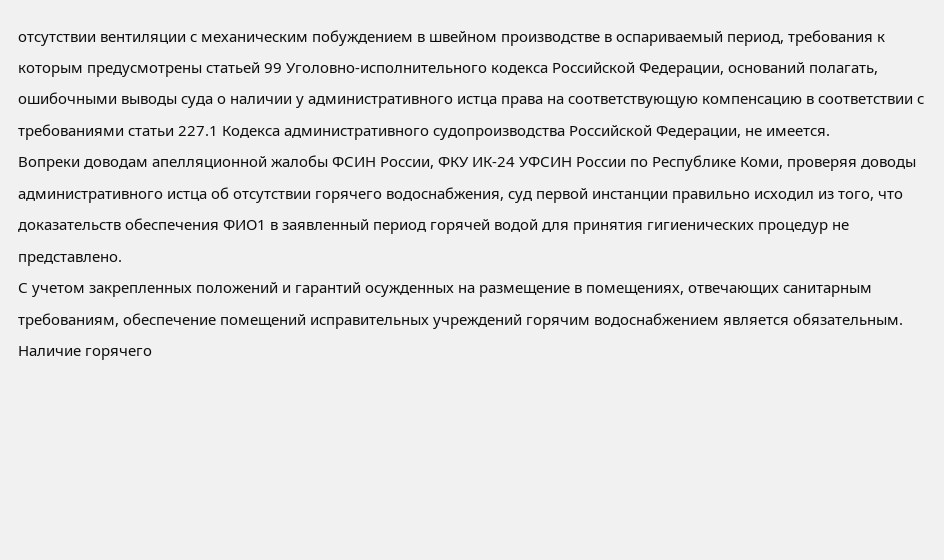отсутствии вентиляции с механическим побуждением в швейном производстве в оспариваемый период, требования к которым предусмотрены статьей 99 Уголовно-исполнительного кодекса Российской Федерации, оснований полагать, ошибочными выводы суда о наличии у административного истца права на соответствующую компенсацию в соответствии с требованиями статьи 227.1 Кодекса административного судопроизводства Российской Федерации, не имеется.
Вопреки доводам апелляционной жалобы ФСИН России, ФКУ ИК-24 УФСИН России по Республике Коми, проверяя доводы административного истца об отсутствии горячего водоснабжения, суд первой инстанции правильно исходил из того, что доказательств обеспечения ФИО1 в заявленный период горячей водой для принятия гигиенических процедур не представлено.
С учетом закрепленных положений и гарантий осужденных на размещение в помещениях, отвечающих санитарным требованиям, обеспечение помещений исправительных учреждений горячим водоснабжением является обязательным.
Наличие горячего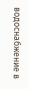водоснабжение в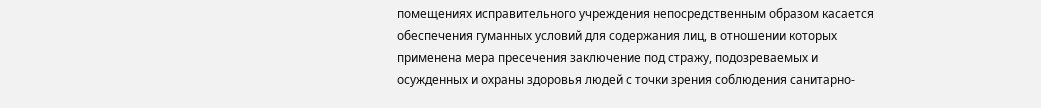помещениях исправительного учреждения непосредственным образом касается обеспечения гуманных условий для содержания лиц, в отношении которых применена мера пресечения заключение под стражу, подозреваемых и осужденных и охраны здоровья людей с точки зрения соблюдения санитарно-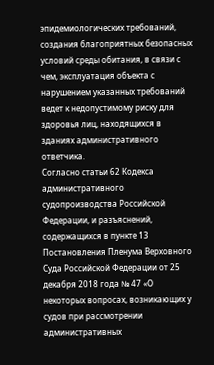эпидемиологических требований, создания благоприятных безопасных условий среды обитания, в связи с чем, эксплуатация объекта с нарушением указанных требований ведет к недопустимому риску для здоровья лиц, находящихся в зданиях административного ответчика.
Согласно статьи 62 Кодекса административного судопроизводства Российской Федерации, и разъяснений, содержащихся в пункте 13 Постановления Пленума Верховного Суда Российской Федерации от 25 декабря 2018 года № 47 «О некоторых вопросах, возникающих у судов при рассмотрении административных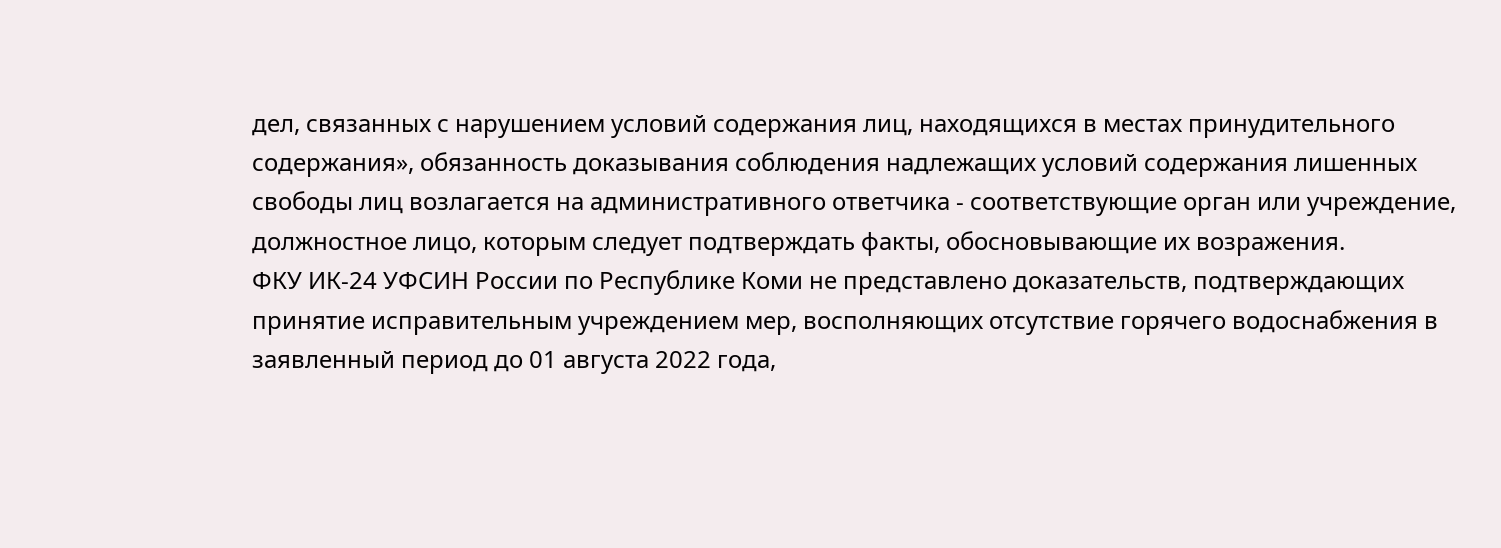дел, связанных с нарушением условий содержания лиц, находящихся в местах принудительного содержания», обязанность доказывания соблюдения надлежащих условий содержания лишенных свободы лиц возлагается на административного ответчика - соответствующие орган или учреждение, должностное лицо, которым следует подтверждать факты, обосновывающие их возражения.
ФКУ ИК-24 УФСИН России по Республике Коми не представлено доказательств, подтверждающих принятие исправительным учреждением мер, восполняющих отсутствие горячего водоснабжения в заявленный период до 01 августа 2022 года,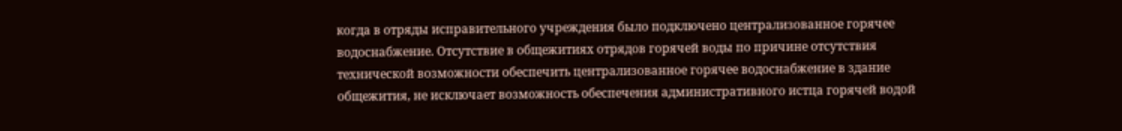когда в отряды исправительного учреждения было подключено централизованное горячее водоснабжение. Отсутствие в общежитиях отрядов горячей воды по причине отсутствия технической возможности обеспечить централизованное горячее водоснабжение в здание общежития, не исключает возможность обеспечения административного истца горячей водой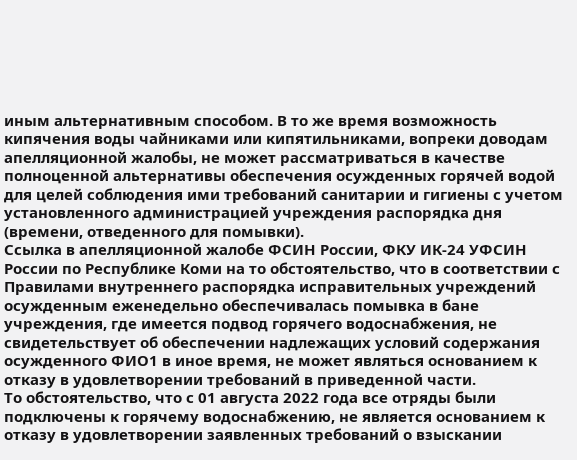иным альтернативным способом. В то же время возможность кипячения воды чайниками или кипятильниками, вопреки доводам апелляционной жалобы, не может рассматриваться в качестве полноценной альтернативы обеспечения осужденных горячей водой для целей соблюдения ими требований санитарии и гигиены с учетом установленного администрацией учреждения распорядка дня (времени, отведенного для помывки).
Ссылка в апелляционной жалобе ФСИН России, ФКУ ИК-24 УФСИН России по Республике Коми на то обстоятельство, что в соответствии с Правилами внутреннего распорядка исправительных учреждений осужденным еженедельно обеспечивалась помывка в бане учреждения, где имеется подвод горячего водоснабжения, не свидетельствует об обеспечении надлежащих условий содержания осужденного ФИО1 в иное время, не может являться основанием к отказу в удовлетворении требований в приведенной части.
То обстоятельство, что с 01 августа 2022 года все отряды были подключены к горячему водоснабжению, не является основанием к отказу в удовлетворении заявленных требований о взыскании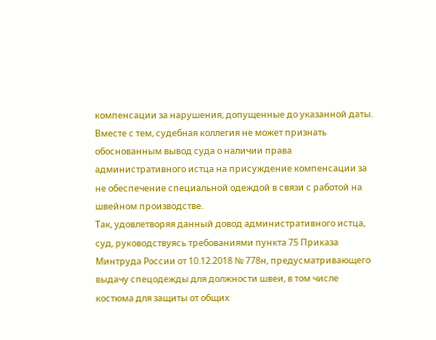компенсации за нарушения, допущенные до указанной даты.
Вместе с тем, судебная коллегия не может признать обоснованным вывод суда о наличии права административного истца на присуждение компенсации за не обеспечение специальной одеждой в связи с работой на швейном производстве.
Так, удовлетворяя данный довод административного истца, суд, руководствуясь требованиями пункта 75 Приказа Минтруда России от 10.12.2018 № 778н, предусматривающего выдачу спецодежды для должности швеи, в том числе костюма для защиты от общих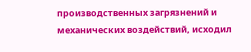производственных загрязнений и механических воздействий, исходил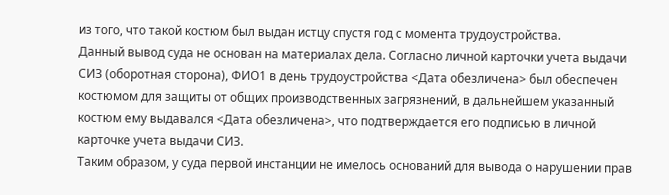из того, что такой костюм был выдан истцу спустя год с момента трудоустройства.
Данный вывод суда не основан на материалах дела. Согласно личной карточки учета выдачи СИЗ (оборотная сторона), ФИО1 в день трудоустройства <Дата обезличена> был обеспечен костюмом для защиты от общих производственных загрязнений, в дальнейшем указанный костюм ему выдавался <Дата обезличена>, что подтверждается его подписью в личной карточке учета выдачи СИЗ.
Таким образом, у суда первой инстанции не имелось оснований для вывода о нарушении прав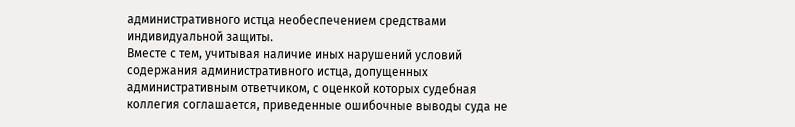административного истца необеспечением средствами индивидуальной защиты.
Вместе с тем, учитывая наличие иных нарушений условий содержания административного истца, допущенных административным ответчиком, с оценкой которых судебная коллегия соглашается, приведенные ошибочные выводы суда не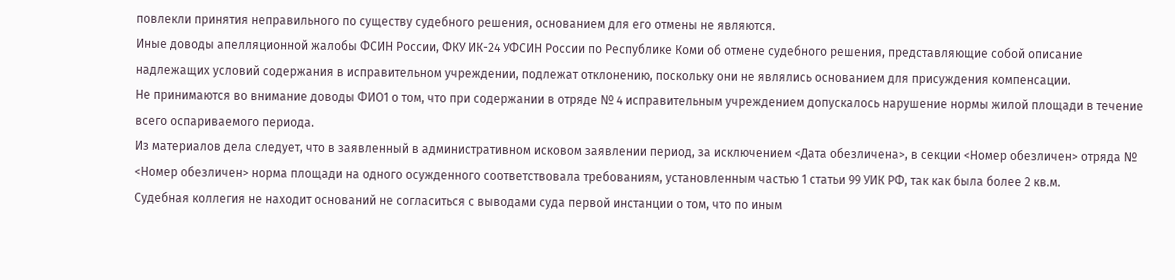повлекли принятия неправильного по существу судебного решения, основанием для его отмены не являются.
Иные доводы апелляционной жалобы ФСИН России, ФКУ ИК-24 УФСИН России по Республике Коми об отмене судебного решения, представляющие собой описание надлежащих условий содержания в исправительном учреждении, подлежат отклонению, поскольку они не являлись основанием для присуждения компенсации.
Не принимаются во внимание доводы ФИО1 о том, что при содержании в отряде № 4 исправительным учреждением допускалось нарушение нормы жилой площади в течение всего оспариваемого периода.
Из материалов дела следует, что в заявленный в административном исковом заявлении период, за исключением <Дата обезличена>, в секции <Номер обезличен> отряда № <Номер обезличен> норма площади на одного осужденного соответствовала требованиям, установленным частью 1 статьи 99 УИК РФ, так как была более 2 кв.м.
Судебная коллегия не находит оснований не согласиться с выводами суда первой инстанции о том, что по иным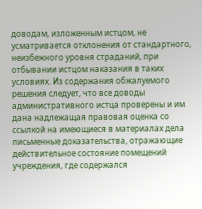доводам, изложенным истцом, не усматривается отклонения от стандартного, неизбежного уровня страданий, при отбывании истцом наказания в таких условиях. Из содержания обжалуемого решения следует, что все доводы административного истца проверены и им дана надлежащая правовая оценка со ссылкой на имеющиеся в материалах дела письменные доказательства, отражающие действительное состояние помещений учреждения, где содержался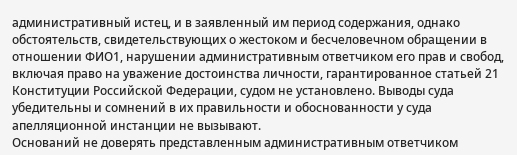административный истец, и в заявленный им период содержания, однако обстоятельств, свидетельствующих о жестоком и бесчеловечном обращении в отношении ФИО1, нарушении административным ответчиком его прав и свобод, включая право на уважение достоинства личности, гарантированное статьей 21 Конституции Российской Федерации, судом не установлено. Выводы суда убедительны и сомнений в их правильности и обоснованности у суда апелляционной инстанции не вызывают.
Оснований не доверять представленным административным ответчиком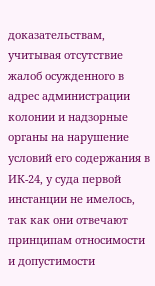доказательствам, учитывая отсутствие жалоб осужденного в адрес администрации колонии и надзорные органы на нарушение условий его содержания в ИК-24, у суда первой инстанции не имелось, так как они отвечают принципам относимости и допустимости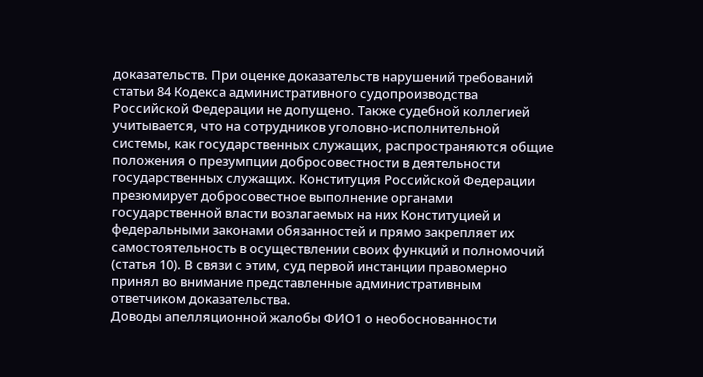доказательств. При оценке доказательств нарушений требований статьи 84 Кодекса административного судопроизводства Российской Федерации не допущено. Также судебной коллегией учитывается, что на сотрудников уголовно-исполнительной системы, как государственных служащих, распространяются общие положения о презумпции добросовестности в деятельности государственных служащих. Конституция Российской Федерации презюмирует добросовестное выполнение органами государственной власти возлагаемых на них Конституцией и федеральными законами обязанностей и прямо закрепляет их самостоятельность в осуществлении своих функций и полномочий (статья 10). В связи с этим, суд первой инстанции правомерно принял во внимание представленные административным ответчиком доказательства.
Доводы апелляционной жалобы ФИО1 о необоснованности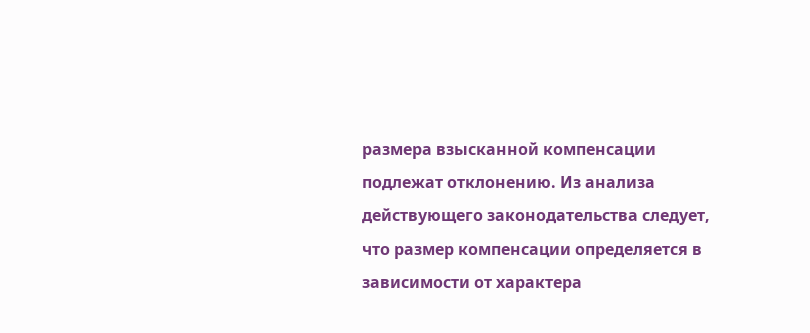размера взысканной компенсации подлежат отклонению. Из анализа действующего законодательства следует, что размер компенсации определяется в зависимости от характера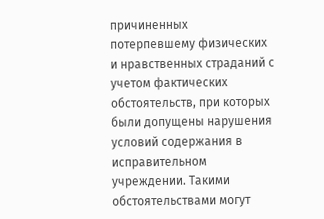причиненных потерпевшему физических и нравственных страданий с учетом фактических обстоятельств, при которых были допущены нарушения условий содержания в исправительном учреждении. Такими обстоятельствами могут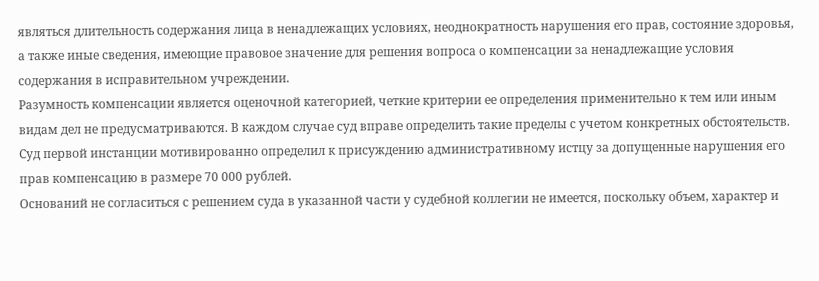являться длительность содержания лица в ненадлежащих условиях, неоднократность нарушения его прав, состояние здоровья, а также иные сведения, имеющие правовое значение для решения вопроса о компенсации за ненадлежащие условия содержания в исправительном учреждении.
Разумность компенсации является оценочной категорией, четкие критерии ее определения применительно к тем или иным видам дел не предусматриваются. В каждом случае суд вправе определить такие пределы с учетом конкретных обстоятельств.
Суд первой инстанции мотивированно определил к присуждению административному истцу за допущенные нарушения его прав компенсацию в размере 70 000 рублей.
Оснований не согласиться с решением суда в указанной части у судебной коллегии не имеется, поскольку объем, характер и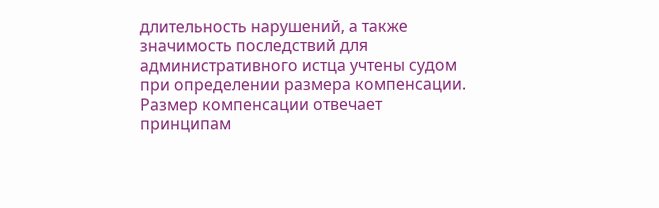длительность нарушений, а также значимость последствий для административного истца учтены судом при определении размера компенсации.
Размер компенсации отвечает принципам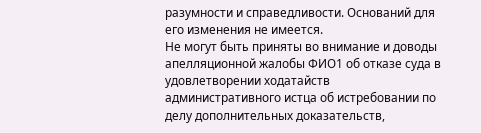разумности и справедливости. Оснований для его изменения не имеется.
Не могут быть приняты во внимание и доводы апелляционной жалобы ФИО1 об отказе суда в удовлетворении ходатайств административного истца об истребовании по делу дополнительных доказательств,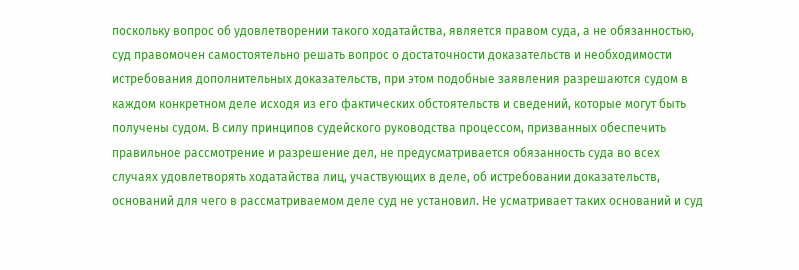поскольку вопрос об удовлетворении такого ходатайства, является правом суда, а не обязанностью, суд правомочен самостоятельно решать вопрос о достаточности доказательств и необходимости истребования дополнительных доказательств, при этом подобные заявления разрешаются судом в каждом конкретном деле исходя из его фактических обстоятельств и сведений, которые могут быть получены судом. В силу принципов судейского руководства процессом, призванных обеспечить правильное рассмотрение и разрешение дел, не предусматривается обязанность суда во всех случаях удовлетворять ходатайства лиц, участвующих в деле, об истребовании доказательств, оснований для чего в рассматриваемом деле суд не установил. Не усматривает таких оснований и суд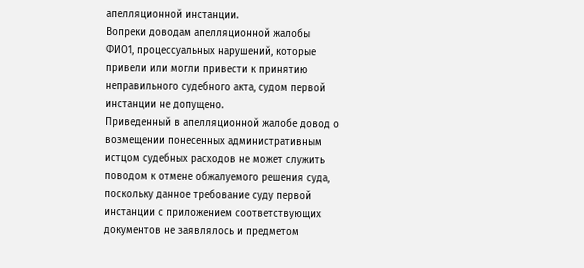апелляционной инстанции.
Вопреки доводам апелляционной жалобы ФИО1, процессуальных нарушений, которые привели или могли привести к принятию неправильного судебного акта, судом первой инстанции не допущено.
Приведенный в апелляционной жалобе довод о возмещении понесенных административным истцом судебных расходов не может служить поводом к отмене обжалуемого решения суда, поскольку данное требование суду первой инстанции с приложением соответствующих документов не заявлялось и предметом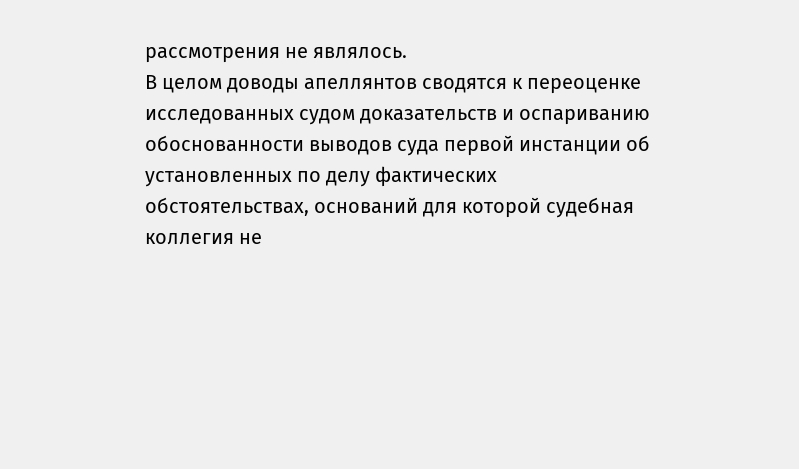рассмотрения не являлось.
В целом доводы апеллянтов сводятся к переоценке исследованных судом доказательств и оспариванию обоснованности выводов суда первой инстанции об установленных по делу фактических обстоятельствах, оснований для которой судебная коллегия не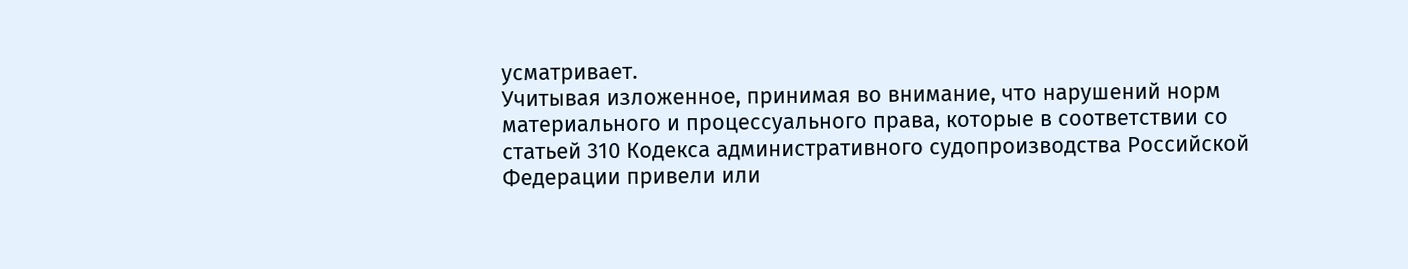усматривает.
Учитывая изложенное, принимая во внимание, что нарушений норм материального и процессуального права, которые в соответствии со статьей 310 Кодекса административного судопроизводства Российской Федерации привели или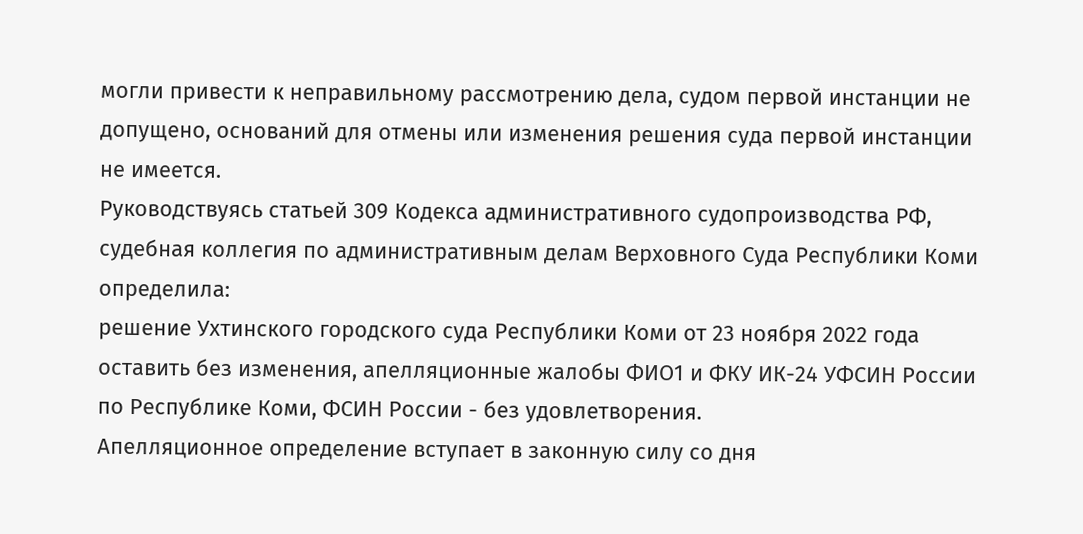могли привести к неправильному рассмотрению дела, судом первой инстанции не допущено, оснований для отмены или изменения решения суда первой инстанции не имеется.
Руководствуясь статьей 309 Кодекса административного судопроизводства РФ, судебная коллегия по административным делам Верховного Суда Республики Коми
определила:
решение Ухтинского городского суда Республики Коми от 23 ноября 2022 года оставить без изменения, апелляционные жалобы ФИО1 и ФКУ ИК-24 УФСИН России по Республике Коми, ФСИН России - без удовлетворения.
Апелляционное определение вступает в законную силу со дня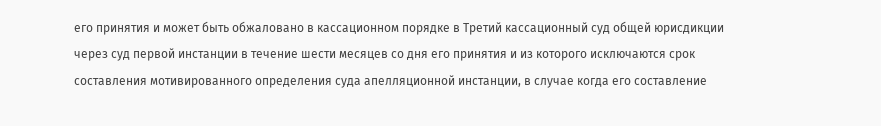его принятия и может быть обжаловано в кассационном порядке в Третий кассационный суд общей юрисдикции через суд первой инстанции в течение шести месяцев со дня его принятия и из которого исключаются срок составления мотивированного определения суда апелляционной инстанции, в случае когда его составление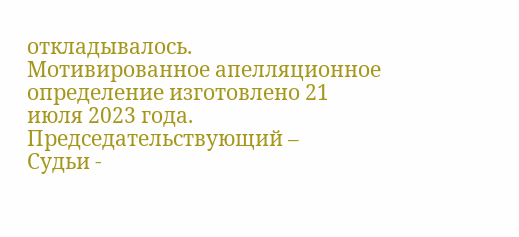откладывалось.
Мотивированное апелляционное определение изготовлено 21 июля 2023 года.
Председательствующий –
Судьи -